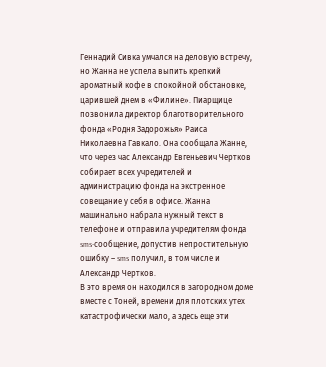Геннадий Сивка умчался на деловую встречу, но Жанна не успела выпить крепкий ароматный кофе в спокойной обстановке, царившей днем в «Филине». Пиарщице позвонила директор благотворительного фонда «Родня Задорожья» Раиса Николаевна Гавкало. Она сообщала Жанне, что через час Александр Евгеньевич Чертков собирает всех учредителей и администрацию фонда на экстренное совещание у себя в офисе. Жанна машинально набрала нужный текст в телефоне и отправила учредителям фонда sms-сообщение, допустив непростительную ошибку – sms получил, в том числе и Александр Чертков.
В это время он находился в загородном доме вместе с Тоней, времени для плотских утех катастрофически мало, а здесь еще эти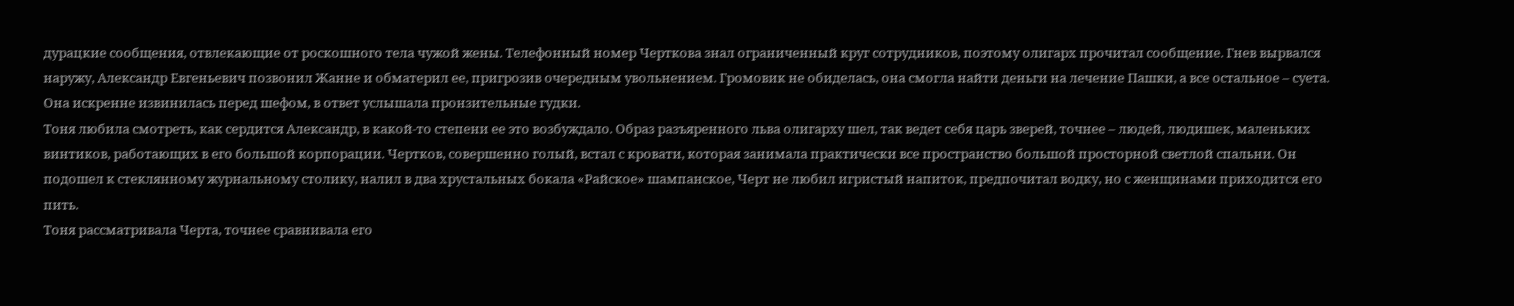дурацкие сообщения, отвлекающие от роскошного тела чужой жены. Телефонный номер Черткова знал ограниченный круг сотрудников, поэтому олигарх прочитал сообщение. Гнев вырвался наружу, Александр Евгеньевич позвонил Жанне и обматерил ее, пригрозив очередным увольнением. Громовик не обиделась, она смогла найти деньги на лечение Пашки, а все остальное – суета. Она искренне извинилась перед шефом, в ответ услышала пронзительные гудки.
Тоня любила смотреть, как сердится Александр, в какой-то степени ее это возбуждало. Образ разъяренного льва олигарху шел, так ведет себя царь зверей, точнее – людей, людишек, маленьких винтиков, работающих в его большой корпорации. Чертков, совершенно голый, встал с кровати, которая занимала практически все пространство большой просторной светлой спальни. Он подошел к стеклянному журнальному столику, налил в два хрустальных бокала «Райское» шампанское, Черт не любил игристый напиток, предпочитал водку, но с женщинами приходится его пить.
Тоня рассматривала Черта, точнее сравнивала его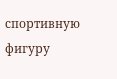спортивную фигуру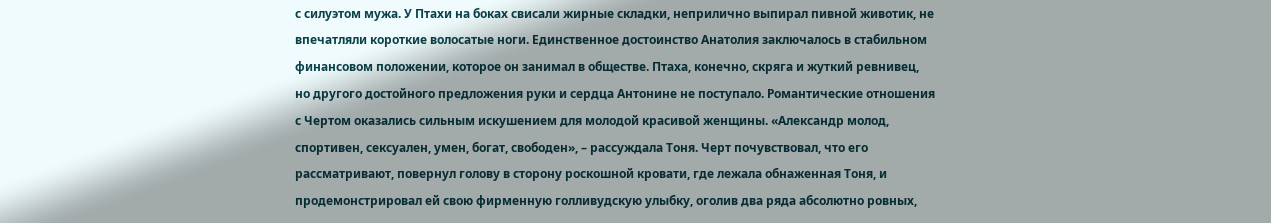с силуэтом мужа. У Птахи на боках свисали жирные складки, неприлично выпирал пивной животик, не впечатляли короткие волосатые ноги. Единственное достоинство Анатолия заключалось в стабильном финансовом положении, которое он занимал в обществе. Птаха, конечно, скряга и жуткий ревнивец, но другого достойного предложения руки и сердца Антонине не поступало. Романтические отношения с Чертом оказались сильным искушением для молодой красивой женщины. «Александр молод, спортивен, сексуален, умен, богат, свободен», – рассуждала Тоня. Черт почувствовал, что его рассматривают, повернул голову в сторону роскошной кровати, где лежала обнаженная Тоня, и продемонстрировал ей свою фирменную голливудскую улыбку, оголив два ряда абсолютно ровных,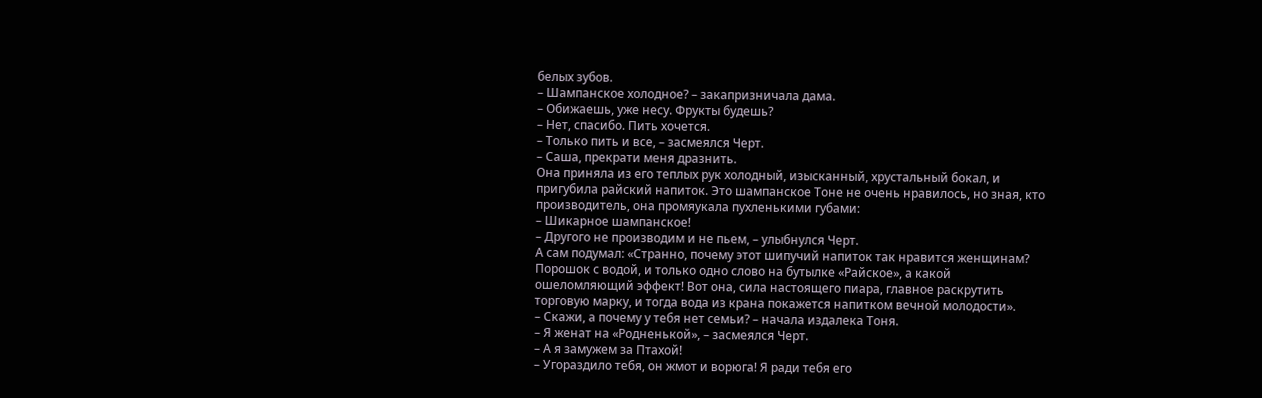белых зубов.
– Шампанское холодное? – закапризничала дама.
– Обижаешь, уже несу. Фрукты будешь?
– Нет, спасибо. Пить хочется.
– Только пить и все, – засмеялся Черт.
– Саша, прекрати меня дразнить.
Она приняла из его теплых рук холодный, изысканный, хрустальный бокал, и пригубила райский напиток. Это шампанское Тоне не очень нравилось, но зная, кто производитель, она промяукала пухленькими губами:
– Шикарное шампанское!
– Другого не производим и не пьем, – улыбнулся Черт.
А сам подумал: «Странно, почему этот шипучий напиток так нравится женщинам? Порошок с водой, и только одно слово на бутылке «Райское», а какой ошеломляющий эффект! Вот она, сила настоящего пиара, главное раскрутить торговую марку, и тогда вода из крана покажется напитком вечной молодости».
– Скажи, а почему у тебя нет семьи? – начала издалека Тоня.
– Я женат на «Родненькой», – засмеялся Черт.
– А я замужем за Птахой!
– Угораздило тебя, он жмот и ворюга! Я ради тебя его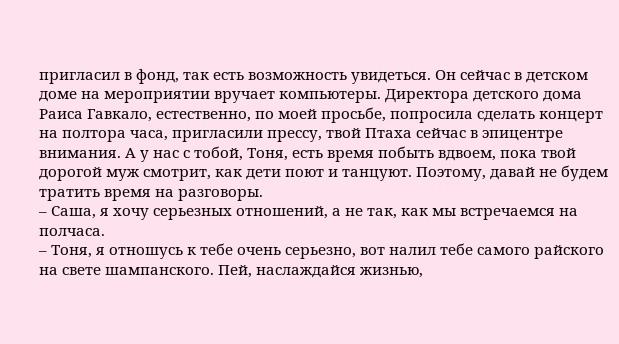пригласил в фонд, так есть возможность увидеться. Он сейчас в детском доме на мероприятии вручает компьютеры. Директора детского дома Раиса Гавкало, естественно, по моей просьбе, попросила сделать концерт на полтора часа, пригласили прессу, твой Птаха сейчас в эпицентре внимания. А у нас с тобой, Тоня, есть время побыть вдвоем, пока твой дорогой муж смотрит, как дети поют и танцуют. Поэтому, давай не будем тратить время на разговоры.
– Саша, я хочу серьезных отношений, а не так, как мы встречаемся на полчаса.
– Тоня, я отношусь к тебе очень серьезно, вот налил тебе самого райского на свете шампанского. Пей, наслаждайся жизнью,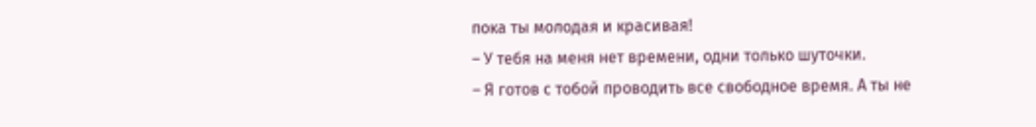пока ты молодая и красивая!
– У тебя на меня нет времени, одни только шуточки.
– Я готов с тобой проводить все свободное время. А ты не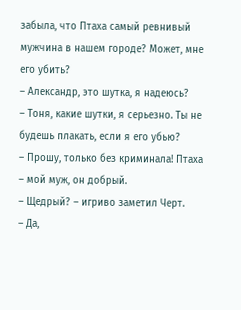забыла, что Птаха самый ревнивый мужчина в нашем городе? Может, мне его убить?
– Александр, это шутка, я надеюсь?
– Тоня, какие шутки, я серьезно. Ты не будешь плакать, если я его убью?
– Прошу, только без криминала! Птаха – мой муж, он добрый.
– Щедрый? – игриво заметил Черт.
– Да,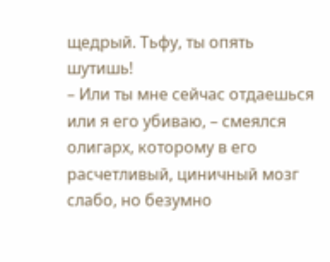щедрый. Тьфу, ты опять шутишь!
– Или ты мне сейчас отдаешься или я его убиваю, – смеялся олигарх, которому в его расчетливый, циничный мозг слабо, но безумно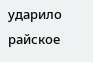ударило райское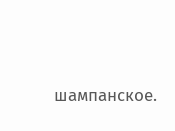шампанское.